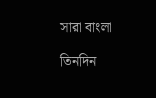সারা বাংলা

তিনদিন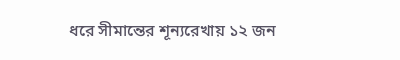ধরে সীমান্তের শূন্যরেখায় ১২ জন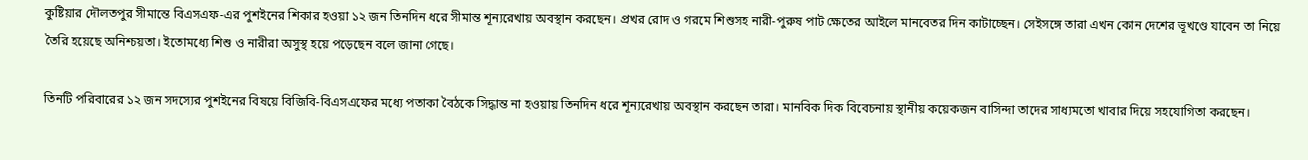কুষ্টিয়ার দৌলতপুর সীমান্তে বিএসএফ-এর পুশইনের শিকার হওয়া ১২ জন তিনদিন ধরে সীমান্ত শূন্যরেখায় অবস্থান করছেন। প্রখর রোদ ও গরমে শিশুসহ নারী-পুরুষ পাট ক্ষেতের আইলে মানবেতর দিন কাটাচ্ছেন। সেইসঙ্গে তারা এখন কোন দেশের ভূখণ্ডে যাবেন তা নিয়ে তৈরি হয়েছে অনিশ্চয়তা। ইতোমধ্যে শিশু ও নারীরা অসুস্থ হয়ে পড়েছেন বলে জানা গেছে।

তিনটি পরিবারের ১২ জন সদস্যের পুশইনের বিষয়ে বিজিবি-বিএসএফের মধ্যে পতাকা বৈঠকে সিদ্ধান্ত না হওয়ায় তিনদিন ধরে শূন্যরেখায় অবস্থান করছেন তারা। মানবিক দিক বিবেচনায় স্থানীয় কয়েকজন বাসিন্দা তাদের সাধ্যমতো খাবার দিয়ে সহযোগিতা করছেন।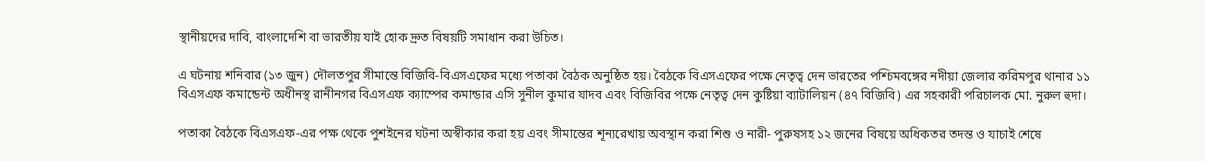স্থানীয়দের দাবি, বাংলাদেশি বা ভারতীয় যাই হোক দ্রুত বিষয়টি সমাধান করা উচিত।

এ ঘটনায় শনিবার (১৩ জুন) দৌলতপুর সীমান্তে বিজিবি-বিএসএফের মধ্যে পতাকা বৈঠক অনুষ্ঠিত হয়। বৈঠকে বিএসএফের পক্ষে নেতৃত্ব দেন ভারতের পশ্চিমবঙ্গের নদীয়া জেলার করিমপুর থানার ১১ বিএসএফ কমান্ডেন্ট অধীনস্থ রানীনগর বিএসএফ ক্যাম্পের কমান্ডার এসি সুনীল কুমার যাদব এবং বিজিবির পক্ষে নেতৃত্ব দেন কুষ্টিয়া ব্যাটালিয়ন (৪৭ বিজিবি) এর সহকারী পরিচালক মো. নুরুল হুদা।

পতাকা বৈঠকে বিএসএফ-এর পক্ষ থেকে পুশইনের ঘটনা অস্বীকার করা হয় এবং সীমান্তের শূন্যরেখায় অবস্থান করা শিশু ও নারী- পুরুষসহ ১২ জনের বিষয়ে অধিকতর তদন্ত ও যাচাই শেষে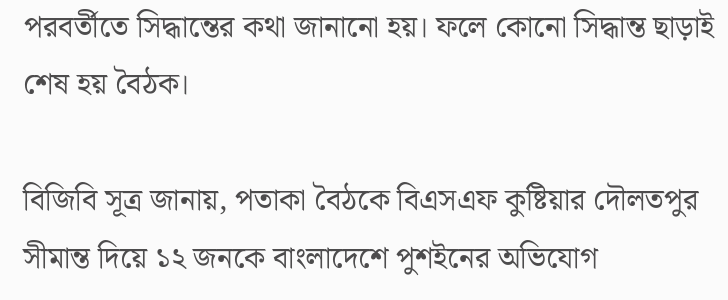পরবর্তীতে সিদ্ধান্তের কথা জানানো হয়। ফলে কোনো সিদ্ধান্ত ছাড়াই শেষ হয় বৈঠক।

বিজিবি সূত্র জানায়, পতাকা বৈঠকে বিএসএফ কুষ্টিয়ার দৌলতপুর সীমান্ত দিয়ে ১২ জনকে বাংলাদেশে পুশইনের অভিযোগ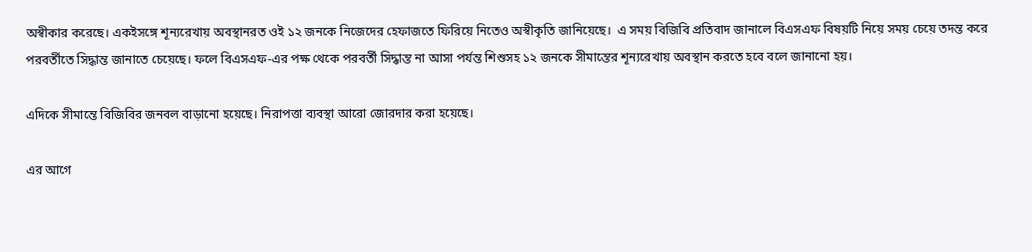অস্বীকার করেছে। একইসঙ্গে শূন্যরেখায় অবস্থানরত ওই ১২ জনকে নিজেদের হেফাজতে ফিরিয়ে নিতেও অস্বীকৃতি জানিয়েছে।  এ সময় বিজিবি প্রতিবাদ জানালে বিএসএফ বিষয়টি নিয়ে সময় চেয়ে তদন্ত করে পরবর্তীতে সিদ্ধান্ত জানাতে চেয়েছে। ফলে বিএসএফ-এর পক্ষ থেকে পরবর্তী সিদ্ধান্ত না আসা পর্যন্ত শিশুসহ ১২ জনকে সীমান্তের শূন্যরেখায় অবস্থান করতে হবে বলে জানানো হয়।

এদিকে সীমান্তে বিজিবির জনবল বাড়ানো হয়েছে। নিরাপত্তা ব্যবস্থা আরো জোরদার করা হয়েছে।

এর আগে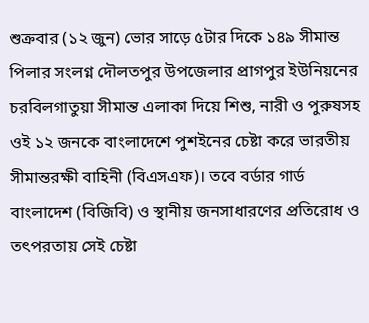শুক্রবার (১২ জুন) ভোর সাড়ে ৫টার দিকে ১৪৯ সীমান্ত পিলার সংলগ্ন দৌলতপুর উপজেলার প্রাগপুর ইউনিয়নের চরবিলগাতুয়া সীমান্ত এলাকা দিয়ে শিশু, নারী ও পুরুষসহ ওই ১২ জনকে বাংলাদেশে পুশইনের চেষ্টা করে ভারতীয় সীমান্তরক্ষী বাহিনী (বিএসএফ)। তবে বর্ডার গার্ড বাংলাদেশ (বিজিবি) ও স্থানীয় জনসাধারণের প্রতিরোধ ও তৎপরতায় সেই চেষ্টা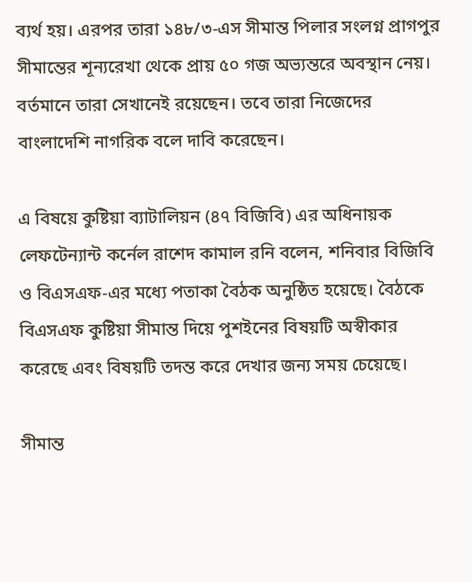ব্যর্থ হয়। এরপর তারা ১৪৮/৩-এস সীমান্ত পিলার সংলগ্ন প্রাগপুর সীমান্তের শূন্যরেখা থেকে প্রায় ৫০ গজ অভ্যন্তরে অবস্থান নেয়। বর্তমানে তারা সেখানেই রয়েছেন। তবে তারা নিজেদের বাংলাদেশি নাগরিক বলে দাবি করেছেন।

এ বিষয়ে কুষ্টিয়া ব্যাটালিয়ন (৪৭ বিজিবি) এর অধিনায়ক লেফটেন্যান্ট কর্নেল রাশেদ কামাল রনি বলেন, শনিবার বিজিবি ও বিএসএফ-এর মধ্যে পতাকা বৈঠক অনুষ্ঠিত হয়েছে। বৈঠকে বিএসএফ কুষ্টিয়া সীমান্ত দিয়ে পুশইনের বিষয়টি অস্বীকার করেছে এবং বিষয়টি তদন্ত করে দেখার জন্য সময় চেয়েছে।

সীমান্ত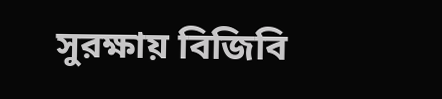সুরক্ষায় বিজিবি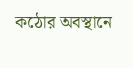কঠোর অবস্থানে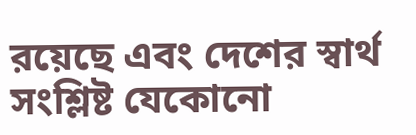রয়েছে এবং দেশের স্বার্থ সংশ্লিষ্ট যেকোনো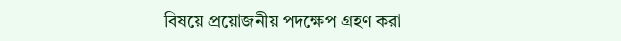বিষয়ে প্রয়োজনীয় পদক্ষেপ গ্রহণ করা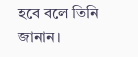হবে বলে তিনি জানান।